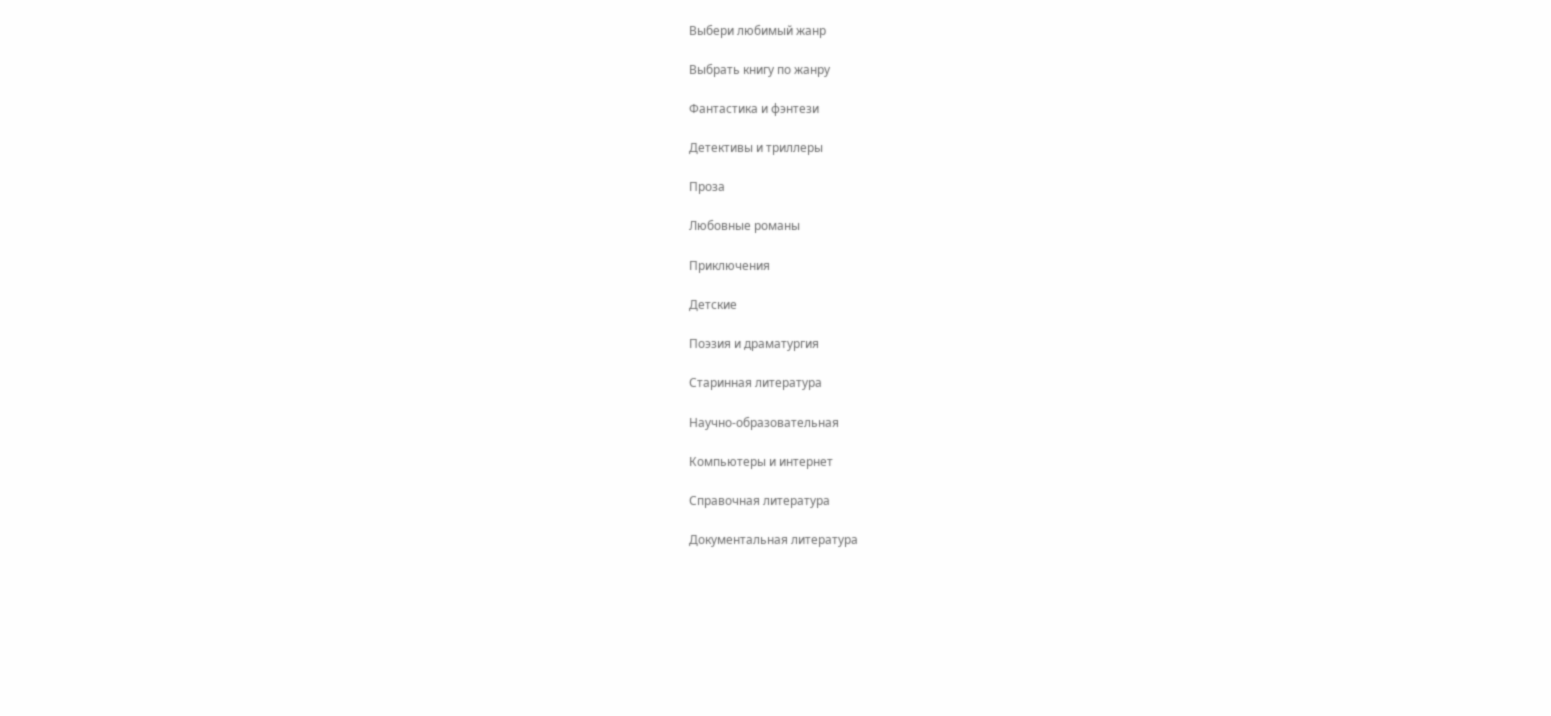Выбери любимый жанр

Выбрать книгу по жанру

Фантастика и фэнтези

Детективы и триллеры

Проза

Любовные романы

Приключения

Детские

Поэзия и драматургия

Старинная литература

Научно-образовательная

Компьютеры и интернет

Справочная литература

Документальная литература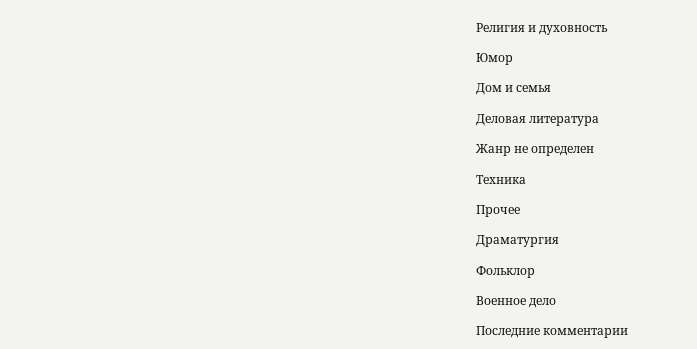Религия и духовность

Юмор

Дом и семья

Деловая литература

Жанр не определен

Техника

Прочее

Драматургия

Фольклор

Военное дело

Последние комментарии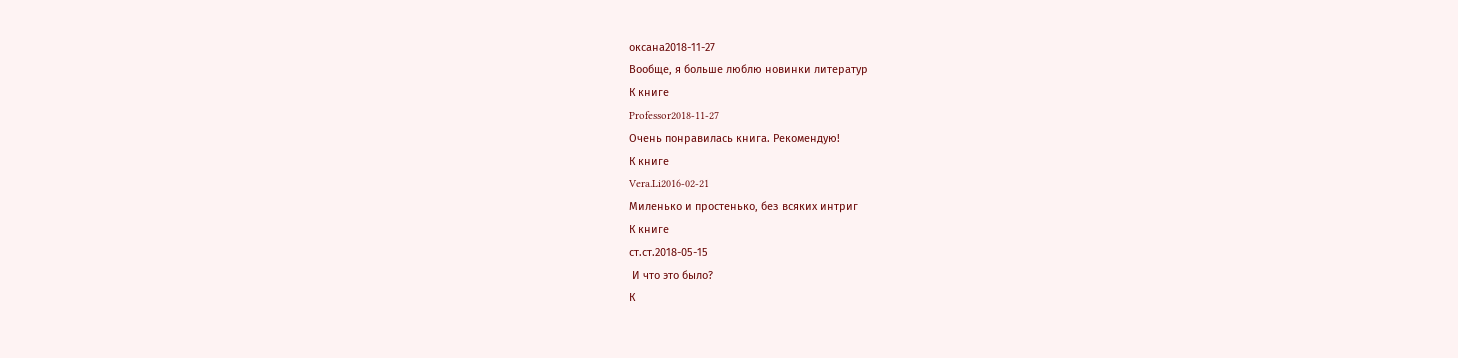оксана2018-11-27
Вообще, я больше люблю новинки литератур
К книге
Professor2018-11-27
Очень понравилась книга. Рекомендую!
К книге
Vera.Li2016-02-21
Миленько и простенько, без всяких интриг
К книге
ст.ст.2018-05-15
 И что это было?
К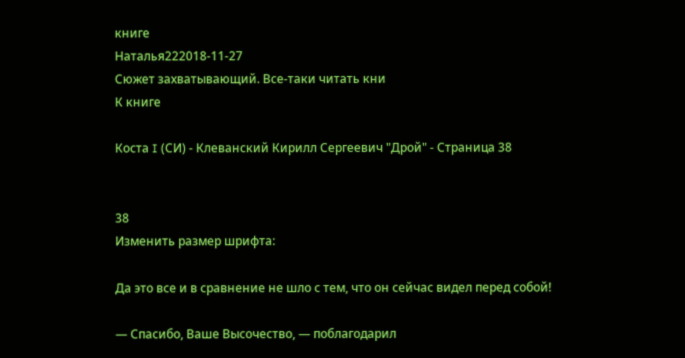книге
Наталья222018-11-27
Сюжет захватывающий. Все-таки читать кни
К книге

Коста I (СИ) - Клеванский Кирилл Сергеевич "Дрой" - Страница 38


38
Изменить размер шрифта:

Да это все и в сравнение не шло с тем, что он сейчас видел перед собой!

— Спасибо, Ваше Высочество, — поблагодарил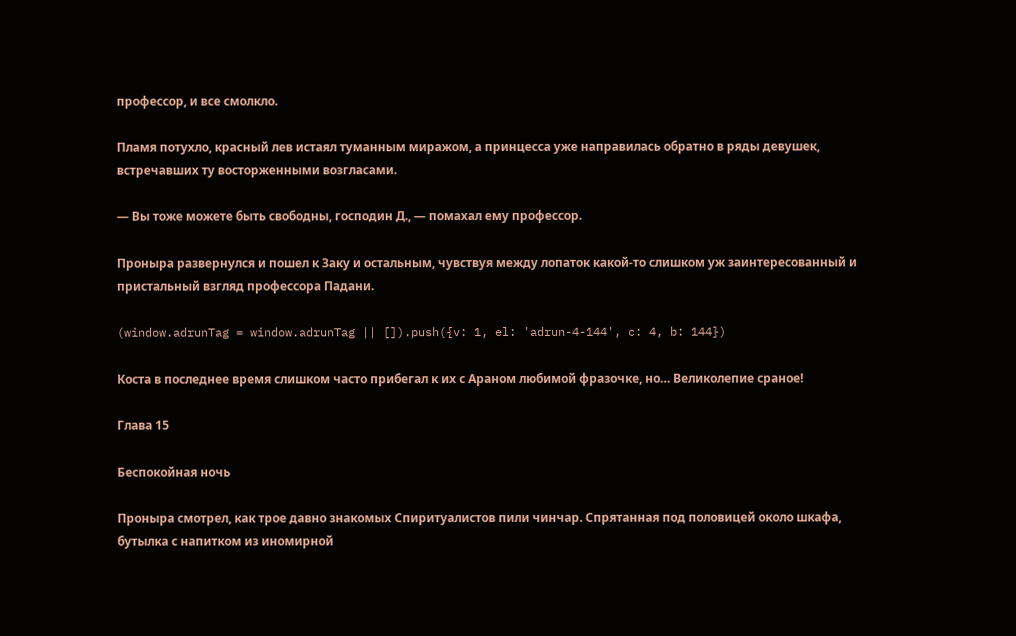профессор, и все смолкло.

Пламя потухло, красный лев истаял туманным миражом, а принцесса уже направилась обратно в ряды девушек, встречавших ту восторженными возгласами.

— Вы тоже можете быть свободны, господин Д., — помахал ему профессор.

Проныра развернулся и пошел к Заку и остальным, чувствуя между лопаток какой-то слишком уж заинтересованный и пристальный взгляд профессора Падани.

(window.adrunTag = window.adrunTag || []).push({v: 1, el: 'adrun-4-144', c: 4, b: 144})

Коста в последнее время слишком часто прибегал к их с Араном любимой фразочке, но… Великолепие сраное!

Глава 15

Беспокойная ночь

Проныра смотрел, как трое давно знакомых Спиритуалистов пили чинчар. Спрятанная под половицей около шкафа, бутылка с напитком из иномирной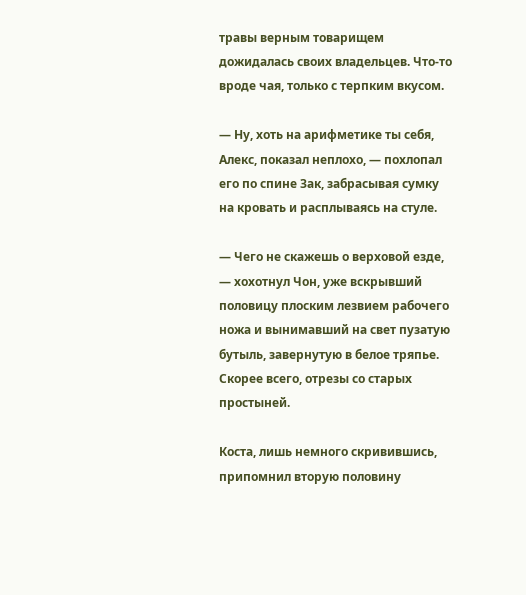травы верным товарищем дожидалась своих владельцев. Что-то вроде чая, только с терпким вкусом.

— Ну, хоть на арифметике ты себя, Алекс, показал неплохо, — похлопал его по спине Зак, забрасывая сумку на кровать и расплываясь на стуле.

— Чего не скажешь о верховой езде, — хохотнул Чон, уже вскрывший половицу плоским лезвием рабочего ножа и вынимавший на свет пузатую бутыль, завернутую в белое тряпье. Скорее всего, отрезы со старых простыней.

Коста, лишь немного скривившись, припомнил вторую половину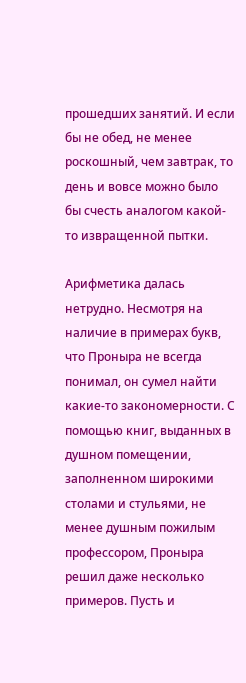прошедших занятий. И если бы не обед, не менее роскошный, чем завтрак, то день и вовсе можно было бы счесть аналогом какой-то извращенной пытки.

Арифметика далась нетрудно. Несмотря на наличие в примерах букв, что Проныра не всегда понимал, он сумел найти какие-то закономерности. С помощью книг, выданных в душном помещении, заполненном широкими столами и стульями, не менее душным пожилым профессором, Проныра решил даже несколько примеров. Пусть и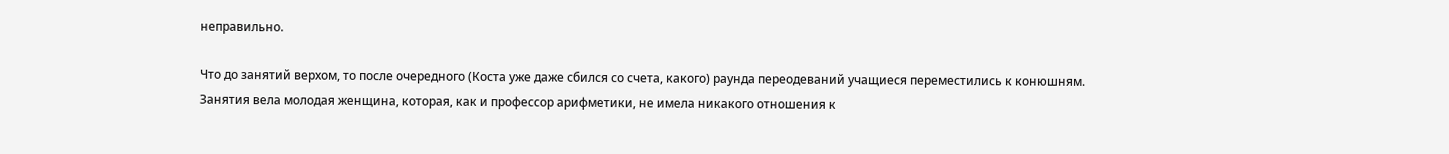неправильно.

Что до занятий верхом, то после очередного (Коста уже даже сбился со счета, какого) раунда переодеваний учащиеся переместились к конюшням. Занятия вела молодая женщина, которая, как и профессор арифметики, не имела никакого отношения к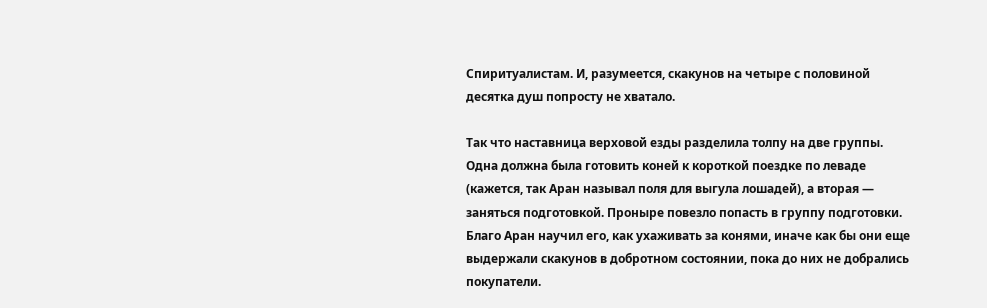Спиритуалистам. И, разумеется, скакунов на четыре с половиной десятка душ попросту не хватало.

Так что наставница верховой езды разделила толпу на две группы. Одна должна была готовить коней к короткой поездке по леваде (кажется, так Аран называл поля для выгула лошадей), а вторая — заняться подготовкой. Проныре повезло попасть в группу подготовки. Благо Аран научил его, как ухаживать за конями, иначе как бы они еще выдержали скакунов в добротном состоянии, пока до них не добрались покупатели.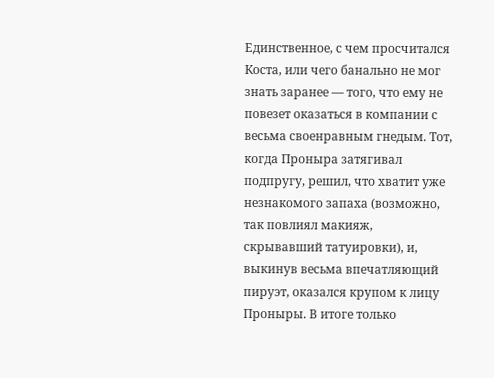Единственное, с чем просчитался Коста, или чего банально не мог знать заранее — того, что ему не повезет оказаться в компании с весьма своенравным гнедым. Тот, когда Проныра затягивал подпругу, решил, что хватит уже незнакомого запаха (возможно, так повлиял макияж, скрывавший татуировки), и, выкинув весьма впечатляющий пируэт, оказался крупом к лицу Проныры. В итоге только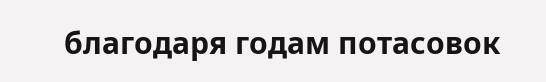благодаря годам потасовок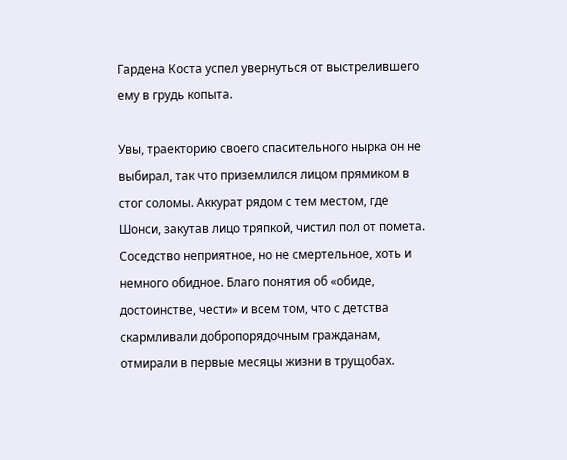Гардена Коста успел увернуться от выстрелившего ему в грудь копыта.

Увы, траекторию своего спасительного нырка он не выбирал, так что приземлился лицом прямиком в стог соломы. Аккурат рядом с тем местом, где Шонси, закутав лицо тряпкой, чистил пол от помета. Соседство неприятное, но не смертельное, хоть и немного обидное. Благо понятия об «обиде, достоинстве, чести» и всем том, что с детства скармливали добропорядочным гражданам, отмирали в первые месяцы жизни в трущобах.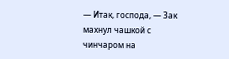— Итак, господа, — Зак махнул чашкой с чинчаром на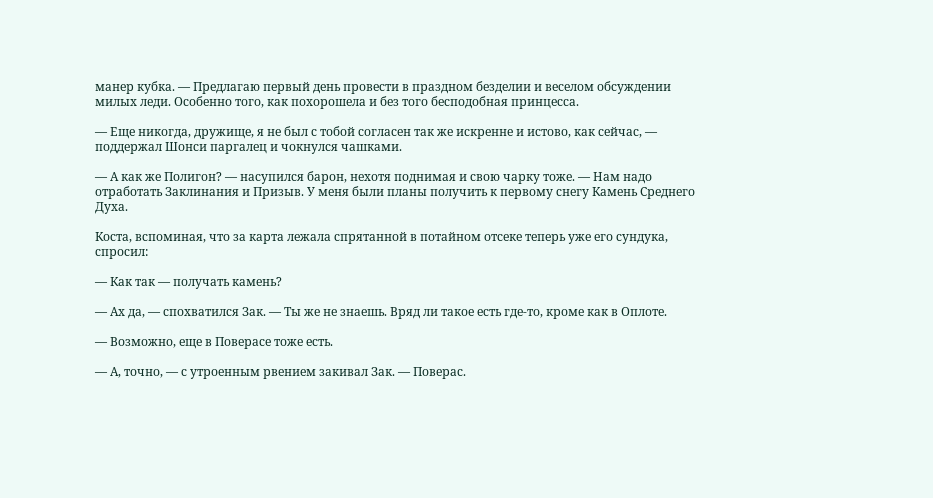манер кубка. — Предлагаю первый день провести в праздном безделии и веселом обсуждении милых леди. Особенно того, как похорошела и без того бесподобная принцесса.

— Еще никогда, дружище, я не был с тобой согласен так же искренне и истово, как сейчас, — поддержал Шонси паргалец и чокнулся чашками.

— А как же Полигон? — насупился барон, нехотя поднимая и свою чарку тоже. — Нам надо отработать Заклинания и Призыв. У меня были планы получить к первому снегу Камень Среднего Духа.

Коста, вспоминая, что за карта лежала спрятанной в потайном отсеке теперь уже его сундука, спросил:

— Как так — получать камень?

— Ах да, — спохватился Зак. — Ты же не знаешь. Вряд ли такое есть где-то, кроме как в Оплоте.

— Возможно, еще в Поверасе тоже есть.

— А, точно, — с утроенным рвением закивал Зак. — Поверас.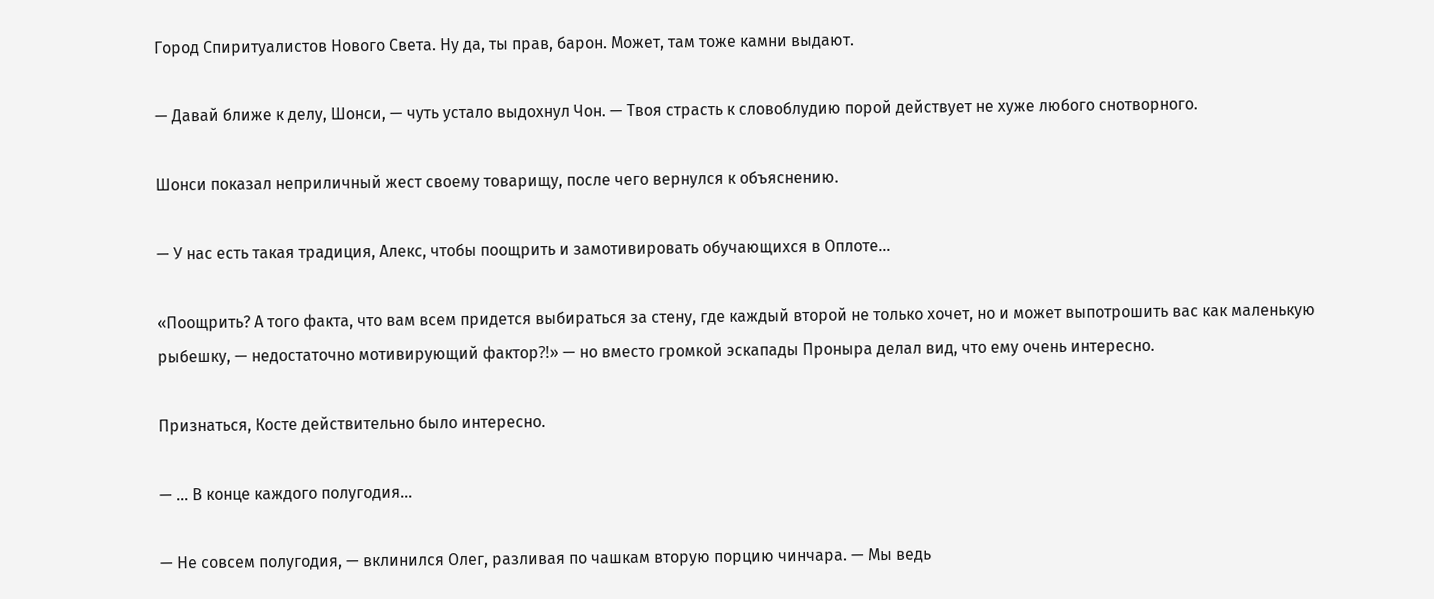Город Спиритуалистов Нового Света. Ну да, ты прав, барон. Может, там тоже камни выдают.

— Давай ближе к делу, Шонси, — чуть устало выдохнул Чон. — Твоя страсть к словоблудию порой действует не хуже любого снотворного.

Шонси показал неприличный жест своему товарищу, после чего вернулся к объяснению.

— У нас есть такая традиция, Алекс, чтобы поощрить и замотивировать обучающихся в Оплоте…

«Поощрить? А того факта, что вам всем придется выбираться за стену, где каждый второй не только хочет, но и может выпотрошить вас как маленькую рыбешку, — недостаточно мотивирующий фактор⁈» — но вместо громкой эскапады Проныра делал вид, что ему очень интересно.

Признаться, Косте действительно было интересно.

— … В конце каждого полугодия…

— Не совсем полугодия, — вклинился Олег, разливая по чашкам вторую порцию чинчара. — Мы ведь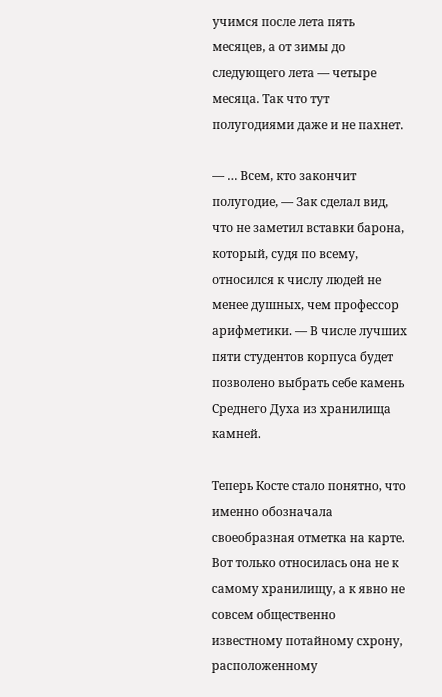учимся после лета пять месяцев, а от зимы до следующего лета — четыре месяца. Так что тут полугодиями даже и не пахнет.

— … Всем, кто закончит полугодие, — Зак сделал вид, что не заметил вставки барона, который, судя по всему, относился к числу людей не менее душных, чем профессор арифметики. — В числе лучших пяти студентов корпуса будет позволено выбрать себе камень Среднего Духа из хранилища камней.

Теперь Косте стало понятно, что именно обозначала своеобразная отметка на карте. Вот только относилась она не к самому хранилищу, а к явно не совсем общественно известному потайному схрону, расположенному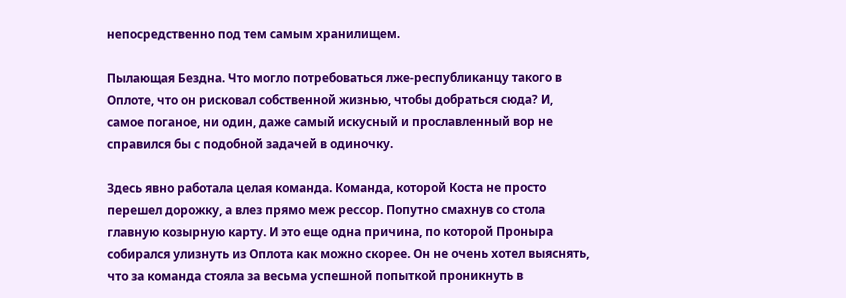непосредственно под тем самым хранилищем.

Пылающая Бездна. Что могло потребоваться лже-республиканцу такого в Оплоте, что он рисковал собственной жизнью, чтобы добраться сюда? И, самое поганое, ни один, даже самый искусный и прославленный вор не справился бы с подобной задачей в одиночку.

Здесь явно работала целая команда. Команда, которой Коста не просто перешел дорожку, а влез прямо меж рессор. Попутно смахнув со стола главную козырную карту. И это еще одна причина, по которой Проныра собирался улизнуть из Оплота как можно скорее. Он не очень хотел выяснять, что за команда стояла за весьма успешной попыткой проникнуть в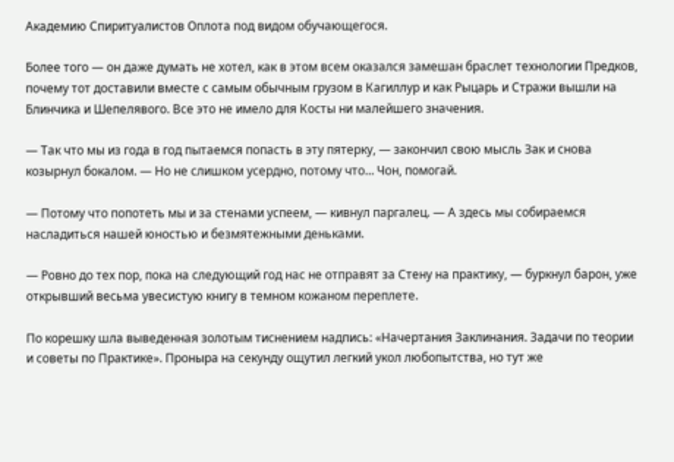Академию Спиритуалистов Оплота под видом обучающегося.

Более того — он даже думать не хотел, как в этом всем оказался замешан браслет технологии Предков, почему тот доставили вместе с самым обычным грузом в Кагиллур и как Рыцарь и Стражи вышли на Блинчика и Шепелявого. Все это не имело для Косты ни малейшего значения.

— Так что мы из года в год пытаемся попасть в эту пятерку, — закончил свою мысль Зак и снова козырнул бокалом. — Но не слишком усердно, потому что… Чон, помогай.

— Потому что попотеть мы и за стенами успеем, — кивнул паргалец. — А здесь мы собираемся насладиться нашей юностью и безмятежными деньками.

— Ровно до тех пор, пока на следующий год нас не отправят за Стену на практику, — буркнул барон, уже открывший весьма увесистую книгу в темном кожаном переплете.

По корешку шла выведенная золотым тиснением надпись: «Начертания Заклинания. Задачи по теории и советы по Практике». Проныра на секунду ощутил легкий укол любопытства, но тут же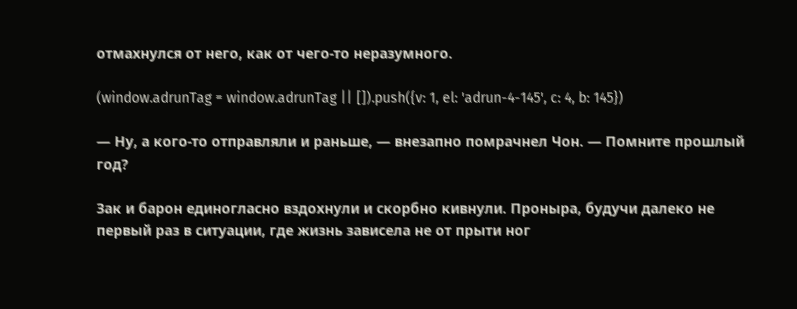отмахнулся от него, как от чего-то неразумного.

(window.adrunTag = window.adrunTag || []).push({v: 1, el: 'adrun-4-145', c: 4, b: 145})

— Ну, а кого-то отправляли и раньше, — внезапно помрачнел Чон. — Помните прошлый год?

Зак и барон единогласно вздохнули и скорбно кивнули. Проныра, будучи далеко не первый раз в ситуации, где жизнь зависела не от прыти ног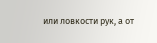или ловкости рук, а от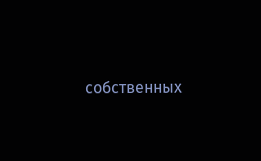собственных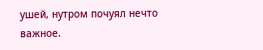ушей, нутром почуял нечто важное.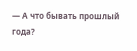— А что бывать прошлый года?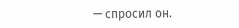— спросил он.